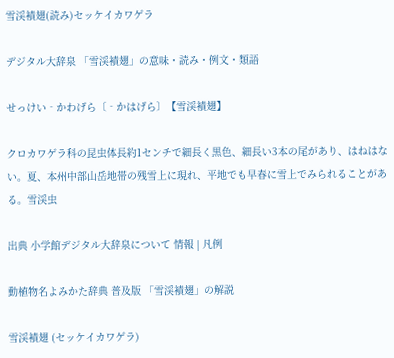雪渓襀翅(読み)セッケイカワゲラ

デジタル大辞泉 「雪渓襀翅」の意味・読み・例文・類語

せっけい‐かわげら〔‐かはげら〕【雪渓襀翅】

クロカワゲラ科の昆虫体長約1センチで細長く黒色、細長い3本の尾があり、はねはない。夏、本州中部山岳地帯の残雪上に現れ、平地でも早春に雪上でみられることがある。雪渓虫

出典 小学館デジタル大辞泉について 情報 | 凡例

動植物名よみかた辞典 普及版 「雪渓襀翅」の解説

雪渓襀翅 (セッケイカワゲラ)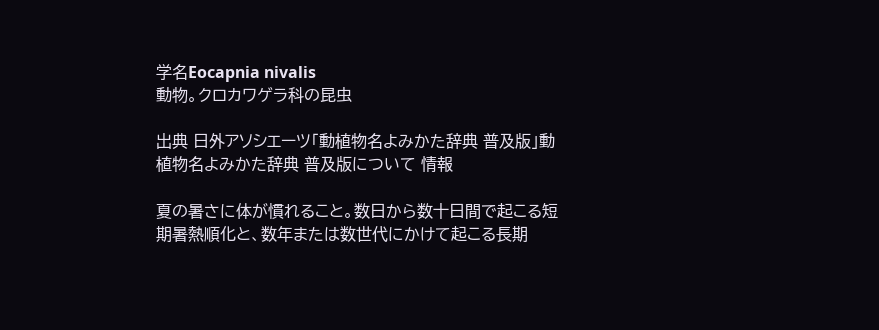学名Eocapnia nivalis
動物。クロカワゲラ科の昆虫

出典 日外アソシエーツ「動植物名よみかた辞典 普及版」動植物名よみかた辞典 普及版について 情報

夏の暑さに体が慣れること。数日から数十日間で起こる短期暑熱順化と、数年または数世代にかけて起こる長期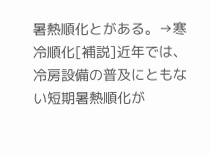暑熱順化とがある。→寒冷順化[補説]近年では、冷房設備の普及にともない短期暑熱順化が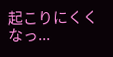起こりにくくなっ...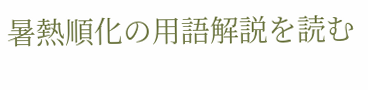暑熱順化の用語解説を読む